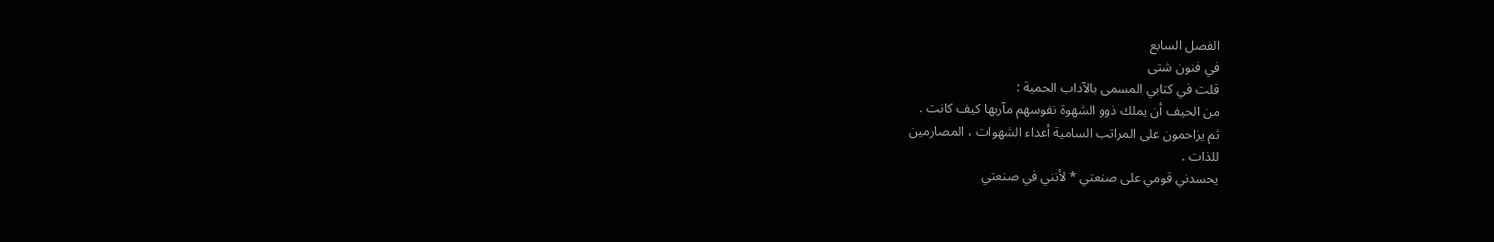الفصل السابع
في فنون شتى
قلت في كتابي المسمى بالآداب الحمية :
من الحيف أن يملك ذوو الشهوة نفوسهم مآربها كيف كانت .
ثم يزاحمون على المراتب السامية أعداء الشهوات ، المصارمين
للذات .
يحسدني قومي على صنعتي * لأنني في صنعتي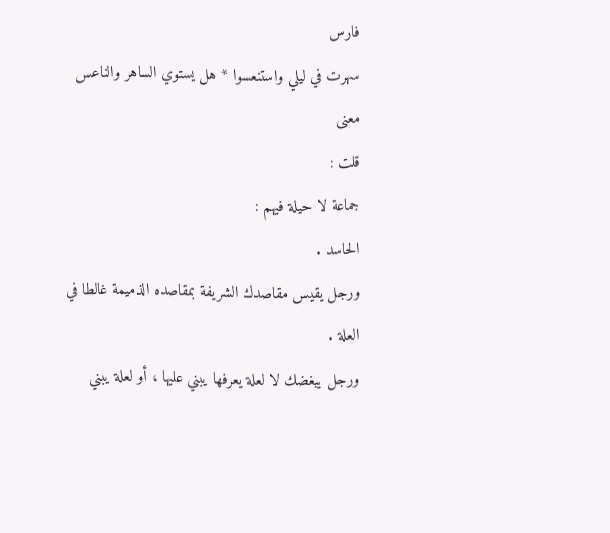فارس
سهرت في ليلي واستنعسوا * هل يستوي الساهر والناعس
معنى
قلت :
جماعة لا حيلة فيهم :
الحاسد .
ورجل يقيس مقاصدك الشريفة بمقاصده الذميمة غالطا في العلة .
ورجل يبغضك لا لعلة يعرفها يبني عليها ، أو لعلة يبني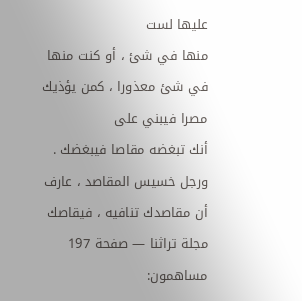عليها لست
منها في شئ ، أو كنت منها في شئ معذورا ، كمن يؤذيك مصرا فيبني على
أنك تبغضه مقاصا فيبغضك .
ورجل خسيس المقاصد ، عارف أن مقاصدك تنافيه ، فيقاصك
مجلة تراثنا — صفحة 197
مساهمون: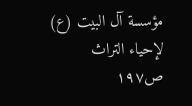مؤسسة آل البيت (ع) لإحياء التراث
ص١٩٧